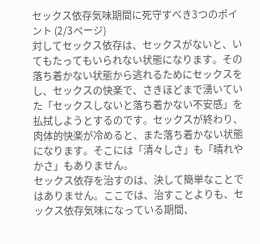セックス依存気味期間に死守すべき3つのポイント (2/3ページ)
対してセックス依存は、セックスがないと、いてもたってもいられない状態になります。その落ち着かない状態から逃れるためにセックスをし、セックスの快楽で、さきほどまで湧いていた「セックスしないと落ち着かない不安感」を払拭しようとするのです。セックスが終わり、肉体的快楽が冷めると、また落ち着かない状態になります。そこには「清々しさ」も「晴れやかさ」もありません。
セックス依存を治すのは、決して簡単なことではありません。ここでは、治すことよりも、セックス依存気味になっている期間、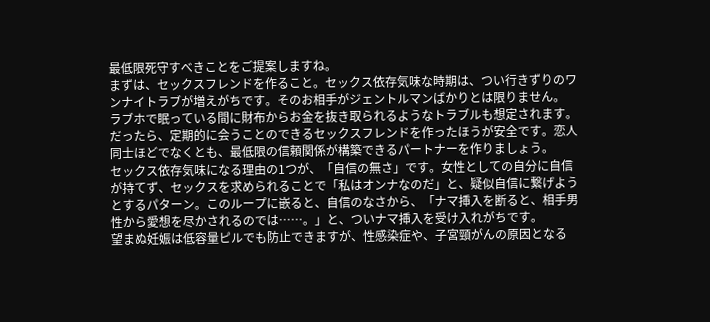最低限死守すべきことをご提案しますね。
まずは、セックスフレンドを作ること。セックス依存気味な時期は、つい行きずりのワンナイトラブが増えがちです。そのお相手がジェントルマンばかりとは限りません。
ラブホで眠っている間に財布からお金を抜き取られるようなトラブルも想定されます。だったら、定期的に会うことのできるセックスフレンドを作ったほうが安全です。恋人同士ほどでなくとも、最低限の信頼関係が構築できるパートナーを作りましょう。
セックス依存気味になる理由の1つが、「自信の無さ」です。女性としての自分に自信が持てず、セックスを求められることで「私はオンナなのだ」と、疑似自信に繋げようとするパターン。このループに嵌ると、自信のなさから、「ナマ挿入を断ると、相手男性から愛想を尽かされるのでは……。」と、ついナマ挿入を受け入れがちです。
望まぬ妊娠は低容量ピルでも防止できますが、性感染症や、子宮頸がんの原因となる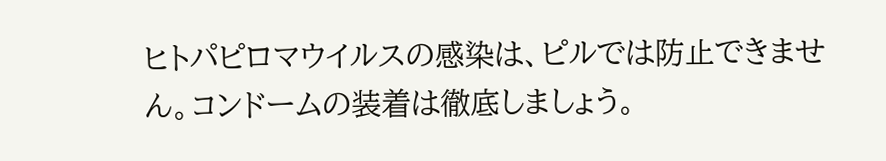ヒトパピロマウイルスの感染は、ピルでは防止できません。コンドームの装着は徹底しましょう。